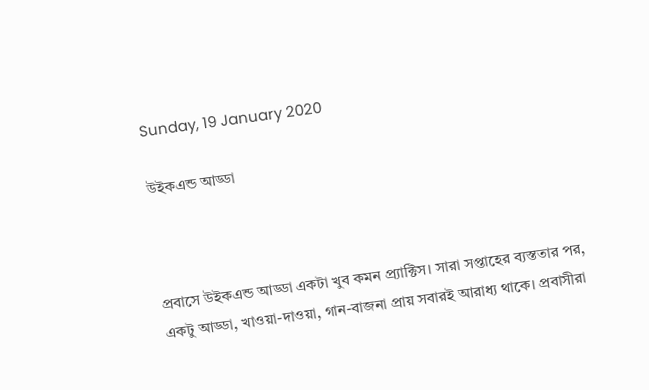Sunday, 19 January 2020

উইকএন্ড আড্ডা



প্রবাসে উইকএন্ড আড্ডা একটা খুব কমন প্র্যাক্টিস। সারা সপ্তাহের ব্যস্ততার পর, একটু আড্ডা, খাওয়া-দাওয়া, গান-বাজনা প্রায় সবারই আরাধ্য থাকে। প্রবাসীরা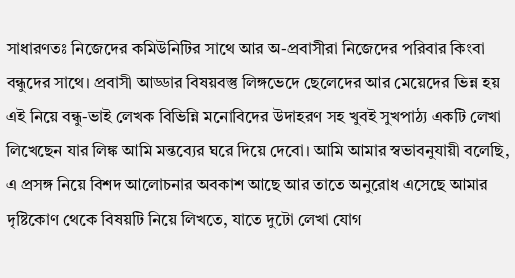সাধারণতঃ নিজেদের কমিউনিটির সাথে আর অ-প্রবাসীরা নিজেদের পরিবার কিংবা বন্ধুদের সাথে। প্রবাসী আড্ডার বিষয়বস্তু লিঙ্গভেদে ছেলেদের আর মেয়েদের ভিন্ন হয় এই নিয়ে বন্ধু-ভাই লেখক বিভিন্নি মনোবিদের উদাহরণ সহ খুবই সুখপাঠ্য একটি লেখা লিখেছেন যার লিঙ্ক আমি মন্তব্যের ঘরে দিয়ে দেবো। আমি আমার স্বভাবনুযায়ী বলেছি, এ প্রসঙ্গ নিয়ে বিশদ আলোচনার অবকাশ আছে আর তাতে অনুরোধ এসেছে আমার দৃষ্টিকোণ থেকে বিষয়টি নিয়ে লিখতে, যাতে দুটো লেখা যোগ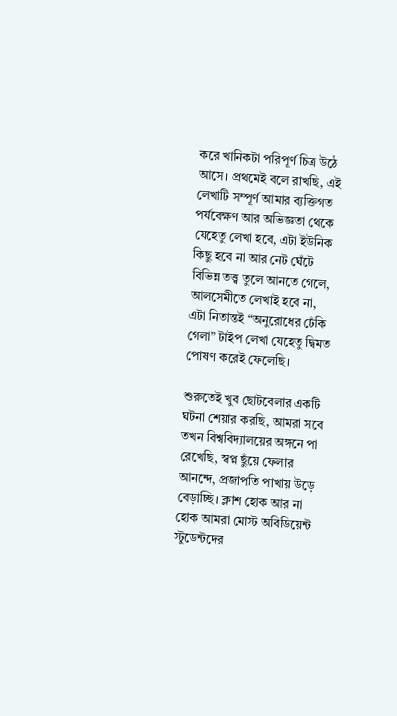করে খানিকটা পরিপূর্ণ চিত্র উঠে আসে। প্রথমেই বলে রাখছি, এই লেখাটি সম্পূর্ণ আমার ব্যক্তিগত পর্যবেক্ষণ আর অভিজ্ঞতা থেকে যেহেতু লেখা হবে, এটা ইউনিক কিছু হবে না আর নেট ঘেঁটে বিভিন্ন তত্ত্ব তুলে আনতে গেলে, আলসেমীতে লেখাই হবে না, এটা নিতান্তই “অনুরোধের ঢেঁকি গেলা” টাইপ লেখা যেহেতু দ্বিমত পোষণ করেই ফেলেছি।

শুরুতেই খুব ছোটবেলার একটি ঘটনা শেয়ার করছি, আমরা সবে তখন বিশ্ববিদ্যালয়ের অঙ্গনে পা রেখেছি, স্বপ্ন ছুঁয়ে ফেলার আনন্দে, প্রজাপতি পাখায় উড়ে বেড়াচ্ছি। ক্লাশ হোক আর না হোক আমরা মোস্ট অবিডিয়েন্ট স্টুডেন্টদের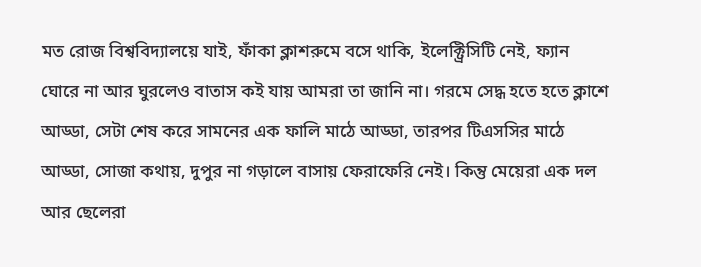মত রোজ বিশ্ববিদ্যালয়ে যাই, ফাঁকা ক্লাশরুমে বসে থাকি, ইলেক্ট্রিসিটি নেই, ফ্যান ঘোরে না আর ঘুরলেও বাতাস কই যায় আমরা তা জানি না। গরমে সেদ্ধ হতে হতে ক্লাশে আড্ডা, সেটা শেষ করে সামনের এক ফালি মাঠে আড্ডা, তারপর টিএসসির মাঠে আড্ডা, সোজা কথায়, দুপুর না গড়ালে বাসায় ফেরাফেরি নেই। কিন্তু মেয়েরা এক দল আর ছেলেরা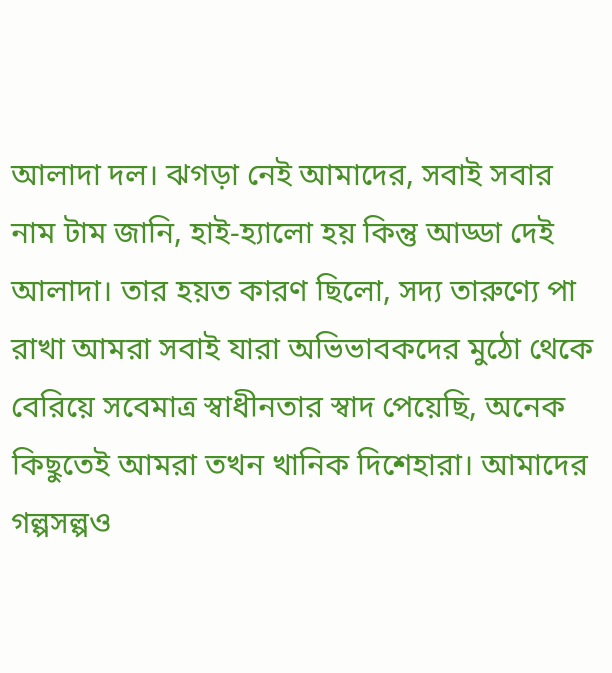আলাদা দল। ঝগড়া নেই আমাদের, সবাই সবার নাম টাম জানি, হাই-হ্যালো হয় কিন্তু আড্ডা দেই আলাদা। তার হয়ত কারণ ছিলো, সদ্য তারুণ্যে পা রাখা আমরা সবাই যারা অভিভাবকদের মুঠো থেকে বেরিয়ে সবেমাত্র স্বাধীনতার স্বাদ পেয়েছি, অনেক কিছুতেই আমরা তখন খানিক দিশেহারা। আমাদের গল্পসল্পও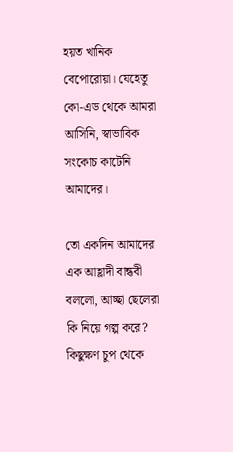হয়ত খানিক বেপোরোয়া। যেহেতু কো-এড থেকে আমরা আসিনি, স্বাভাবিক সংকোচ কাটেনি আমাদের।

তো একদিন আমাদের এক আহ্লাদী বান্ধবী বললো, আচ্ছা ছেলেরা কি নিয়ে গল্প করে?
কিছুক্ষণ চুপ থেকে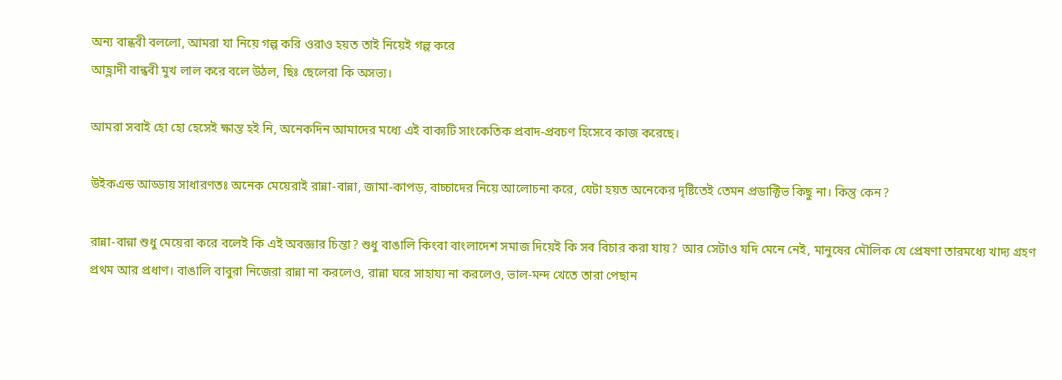অন্য বান্ধবী বললো, আমরা যা নিয়ে গল্প করি ওরাও হয়ত তাই নিয়েই গল্প করে
আহ্লাদী বান্ধবী মুখ লাল করে বলে উঠল, ছিঃ ছেলেরা কি অসভ্য।

আমরা সবাই হো হো হেসেই ক্ষান্ত হই নি, অনেকদিন আমাদের মধ্যে এই বাক্যটি সাংকেতিক প্রবাদ-প্রবচণ হিসেবে কাজ করেছে।

উইকএন্ড আড্ডায় সাধারণতঃ অনেক মেয়েরাই রান্না-বান্না, জামা-কাপড়, বাচ্চাদের নিয়ে আলোচনা করে, যেটা হয়ত অনেকের দৃষ্টিতেই তেমন প্রডাক্টিভ কিছু না। কিন্তু কেন?

রান্না-বান্না শুধু মেয়েরা করে বলেই কি এই অবজ্ঞার চিন্তা? শুধু বাঙালি কিংবা বাংলাদেশ সমাজ দিয়েই কি সব বিচার করা যায়? আর সেটাও যদি মেনে নেই, মানুষের মৌলিক যে প্রেষণা তারমধ্যে খাদ্য গ্রহণ প্রথম আর প্রধাণ। বাঙালি বাবুরা নিজেরা রান্না না করলেও, রান্না ঘরে সাহায্য না করলেও, ভাল-মন্দ খেতে তারা পেছান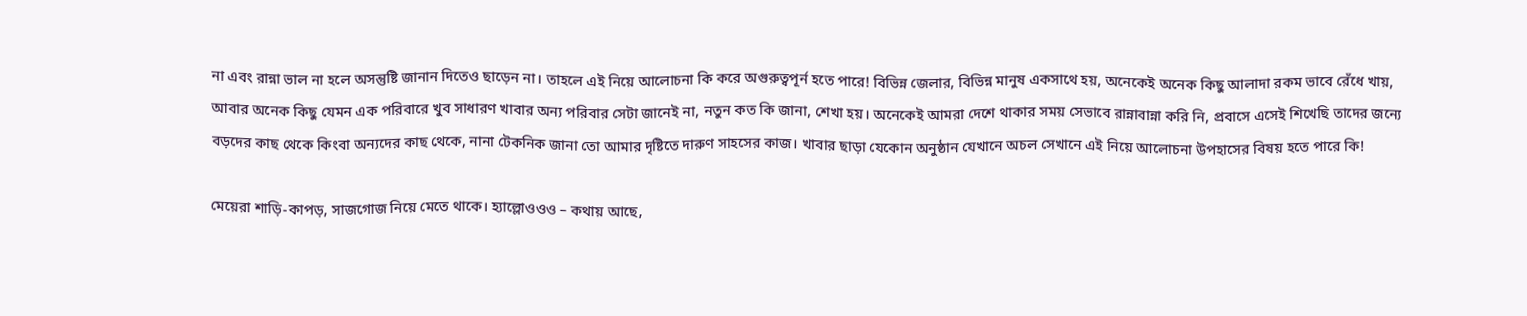না এবং রান্না ভাল না হলে অসন্তুষ্টি জানান দিতেও ছাড়েন না। তাহলে এই নিয়ে আলোচনা কি করে অগুরুত্বপূর্ন হতে পারে! বিভিন্ন জেলার, বিভিন্ন মানুষ একসাথে হয়, অনেকেই অনেক কিছু আলাদা রকম ভাবে রেঁধে খায়, আবার অনেক কিছু যেমন এক পরিবারে খুব সাধারণ খাবার অন্য পরিবার সেটা জানেই না, নতুন কত কি জানা, শেখা হয়। অনেকেই আমরা দেশে থাকার সময় সেভাবে রান্নাবান্না করি নি, প্রবাসে এসেই শিখেছি তাদের জন্যে বড়দের কাছ থেকে কিংবা অন্যদের কাছ থেকে, নানা টেকনিক জানা তো আমার দৃষ্টিতে দারুণ সাহসের কাজ। খাবার ছাড়া যেকোন অনুষ্ঠান যেখানে অচল সেখানে এই নিয়ে আলোচনা উপহাসের বিষয় হতে পারে কি!

মেয়েরা শাড়ি-কাপড়, সাজগোজ নিয়ে মেতে থাকে। হ্যাল্লোওওও – কথায় আছে,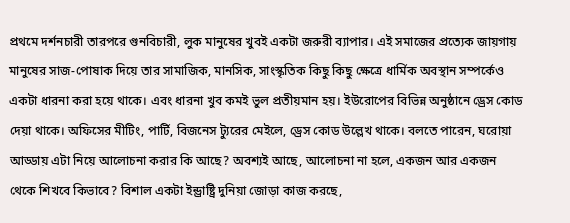প্রথমে দর্শনচারী তারপরে গুনবিচারী, লুক মানুষের খুবই একটা জরুরী ব্যাপার। এই সমাজের প্রত্যেক জায়গায় মানুষের সাজ-পোষাক দিয়ে তার সামাজিক, মানসিক, সাংস্কৃতিক কিছু কিছু ক্ষেত্রে ধার্মিক অবস্থান সম্পর্কেও একটা ধারনা করা হয়ে থাকে। এবং ধারনা খুব কমই ভুল প্রতীয়মান হয়। ইউরোপের বিভিন্ন অনুষ্ঠানে ড্রেস কোড দেয়া থাকে। অফিসের মীটিং, পার্টি, বিজনেস ট্যুরের মেইলে, ড্রেস কোড উল্লেখ থাকে। বলতে পারেন, ঘরোয়া আড্ডায় এটা নিয়ে আলোচনা করার কি আছে? অবশ্যই আছে, আলোচনা না হলে, একজন আর একজন থেকে শিখবে কিভাবে? বিশাল একটা ইন্ড্রাষ্ট্রি দুনিয়া জোড়া কাজ করছে,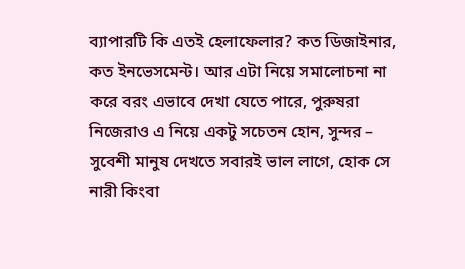ব্যাপারটি কি এতই হেলাফেলার? কত ডিজাইনার, কত ইনভেসমেন্ট। আর এটা নিয়ে সমালোচনা না করে বরং এভাবে দেখা যেতে পারে, পুরুষরা নিজেরাও এ নিয়ে একটু সচেতন হোন, সুন্দর – সুবেশী মানুষ দেখতে সবারই ভাল লাগে, হোক সে নারী কিংবা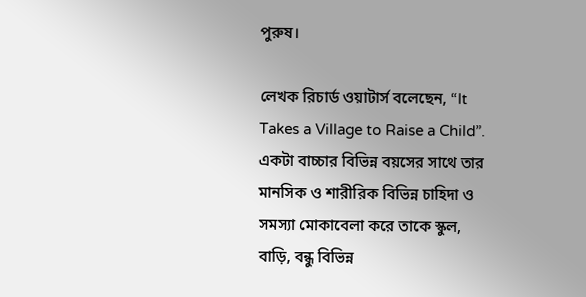পুরুষ।

লেখক রিচার্ড ওয়াটার্স বলেছেন, “It Takes a Village to Raise a Child”. একটা বাচ্চার বিভিন্ন বয়সের সাথে তার মানসিক ও শারীরিক বিভিন্ন চাহিদা ও সমস্যা মোকাবেলা করে তাকে স্কুল, বাড়ি, বন্ধু বিভিন্ন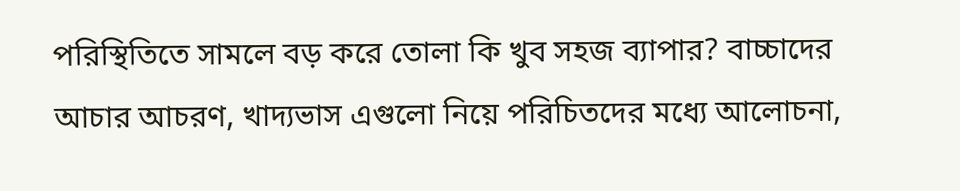পরিস্থিতিতে সামলে বড় করে তোলা কি খুব সহজ ব্যাপার? বাচ্চাদের আচার আচরণ, খাদ্যভাস এগুলো নিয়ে পরিচিতদের মধ্যে আলোচনা,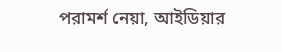পরামর্শ নেয়া, আইডিয়ার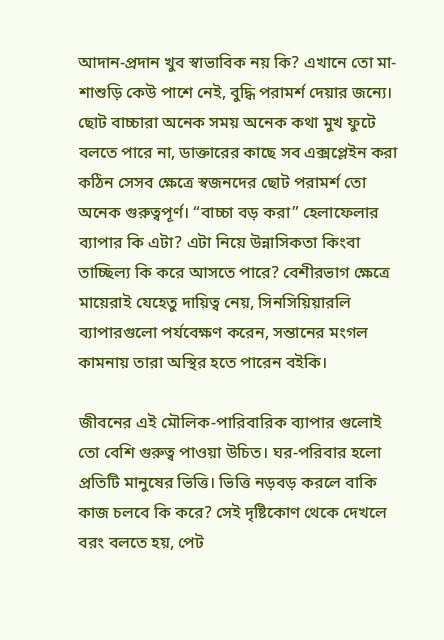আদান-প্রদান খুব স্বাভাবিক নয় কি? এখানে তো মা-শাশুড়ি কেউ পাশে নেই, বুদ্ধি পরামর্শ দেয়ার জন্যে। ছোট বাচ্চারা অনেক সময় অনেক কথা মুখ ফুটে বলতে পারে না, ডাক্তারের কাছে সব এক্সপ্লেইন করা কঠিন সেসব ক্ষেত্রে স্বজনদের ছোট পরামর্শ তো অনেক গুরুত্বপূর্ণ। “বাচ্চা বড় করা” হেলাফেলার ব্যাপার কি এটা? এটা নিয়ে উন্নাসিকতা কিংবা তাচ্ছিল্য কি করে আসতে পারে? বেশীরভাগ ক্ষেত্রে মায়েরাই যেহেতু দায়িত্ব নেয়, সিনসিয়িয়ারলি ব্যাপারগুলো পর্যবেক্ষণ করেন, সন্তানের মংগল কামনায় তারা অস্থির হতে পারেন বইকি।

জীবনের এই মৌলিক-পারিবারিক ব্যাপার গুলোই তো বেশি গুরুত্ব পাওয়া উচিত। ঘর-পরিবার হলো প্রতিটি মানুষের ভিত্তি। ভিত্তি নড়বড় করলে বাকি কাজ চলবে কি করে? সেই দৃষ্টিকোণ থেকে দেখলে বরং বলতে হয়, পেট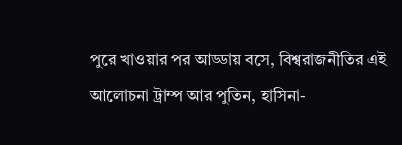পুরে খাওয়ার পর আড্ডায় বসে, বিশ্বরাজনীতির এই আলোচনা ট্রাম্প আর পুতিন, হাসিনা-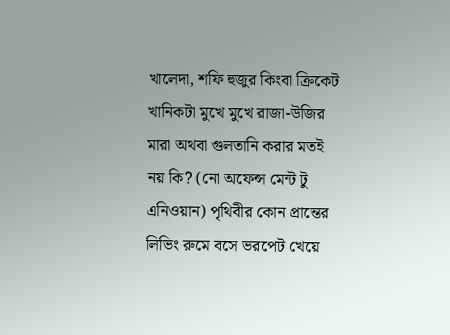খালেদা, শফি হুজুর কিংবা ক্রিকেট খানিকটা মুখে মুখে রাজা-উজির মারা অথবা গুলতানি করার মতই নয় কি? (নো অফেন্স মেন্ট টু এনিওয়ান) পৃথিবীর কোন প্রান্তের লিভিং রুমে বসে ভরপেট খেয়ে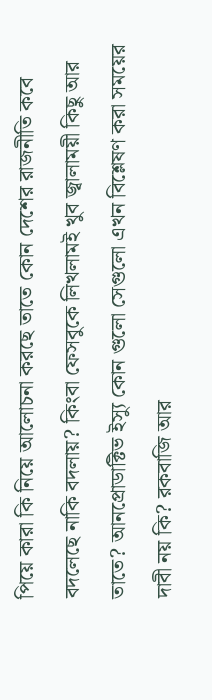পিয়ে কারা কি নিয়ে আলোচনা করছে তাতে কোন দেশের রাজনীতি কবে বদলেছে নাকি বদলায়? কিংবা ফেসবুকে লিখলামই খুব জ্বালাময়ী কিছু আর তাতে? আনপ্রোডাক্টিভ ইস্যু কোন গুলো সেগুলো এখন বিশ্লেষণ করা সময়ের দাবী নয় কি? রকবাজি আর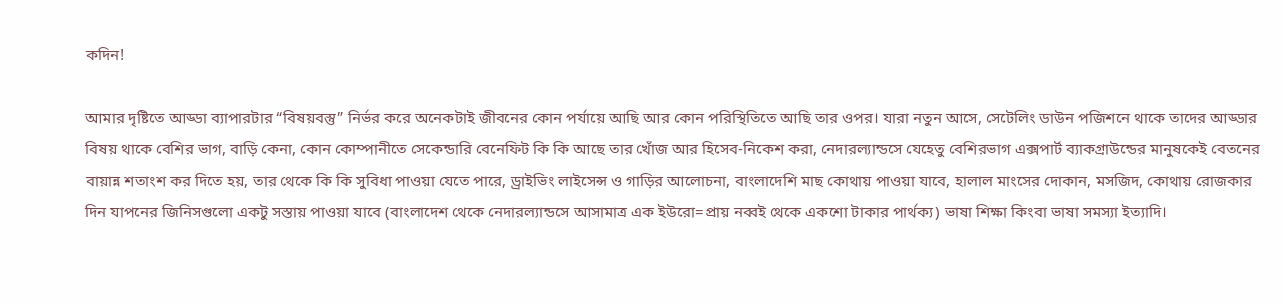কদিন!

আমার দৃষ্টিতে আড্ডা ব্যাপারটার “বিষয়বস্তু” নির্ভর করে অনেকটাই জীবনের কোন পর্যায়ে আছি আর কোন পরিস্থিতিতে আছি তার ওপর। যারা নতুন আসে, সেটেলিং ডাউন পজিশনে থাকে তাদের আড্ডার বিষয় থাকে বেশির ভাগ, বাড়ি কেনা, কোন কোম্পানীতে সেকেন্ডারি বেনেফিট কি কি আছে তার খোঁজ আর হিসেব-নিকেশ করা, নেদারল্যান্ডসে যেহেতু বেশিরভাগ এক্সপার্ট ব্যাকগ্রাউন্ডের মানুষকেই বেতনের বায়ান্ন শতাংশ কর দিতে হয়, তার থেকে কি কি সুবিধা পাওয়া যেতে পারে, ড্রাইভিং লাইসেন্স ও গাড়ির আলোচনা, বাংলাদেশি মাছ কোথায় পাওয়া যাবে, হালাল মাংসের দোকান, মসজিদ, কোথায় রোজকার দিন যাপনের জিনিসগুলো একটু সস্তায় পাওয়া যাবে (বাংলাদেশ থেকে নেদারল্যান্ডসে আসামাত্র এক ইউরো=প্রায় নব্বই থেকে একশো টাকার পার্থক্য) ভাষা শিক্ষা কিংবা ভাষা সমস্যা ইত্যাদি।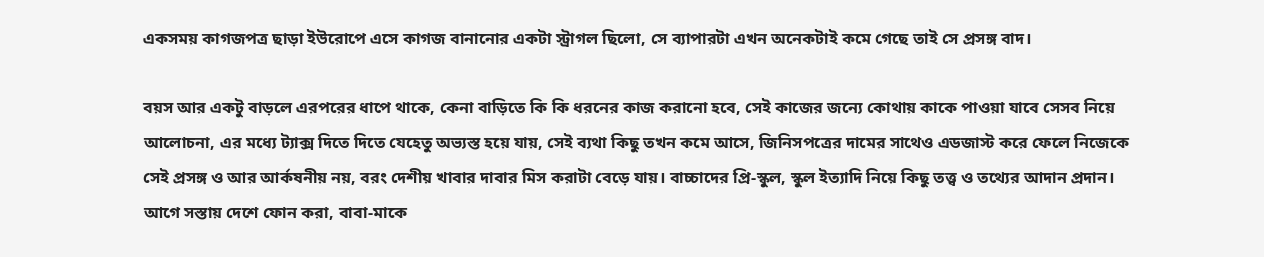একসময় কাগজপত্র ছাড়া ইউরোপে এসে কাগজ বানানোর একটা স্ট্রাগল ছিলো, সে ব্যাপারটা এখন অনেকটাই কমে গেছে তাই সে প্রসঙ্গ বাদ।

বয়স আর একটু বাড়লে এরপরের ধাপে থাকে, কেনা বাড়িতে কি কি ধরনের কাজ করানো হবে, সেই কাজের জন্যে কোথায় কাকে পাওয়া যাবে সেসব নিয়ে আলোচনা, এর মধ্যে ট্যাক্স দিতে দিতে যেহেতু অভ্যস্ত হয়ে যায়, সেই ব্যথা কিছু তখন কমে আসে, জিনিসপত্রের দামের সাথেও এডজাস্ট করে ফেলে নিজেকে সেই প্রসঙ্গ ও আর আর্কষনীয় নয়, বরং দেশীয় খাবার দাবার মিস করাটা বেড়ে যায়। বাচ্চাদের প্রি-স্কুল, স্কুল ইত্যাদি নিয়ে কিছু তত্ত্ব ও তথ্যের আদান প্রদান। আগে সস্তায় দেশে ফোন করা, বাবা-মাকে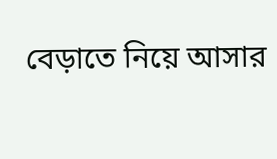বেড়াতে নিয়ে আসার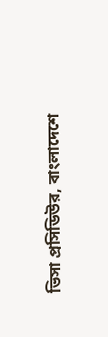ভিসা প্রসিডিউর, বাংলাদেশে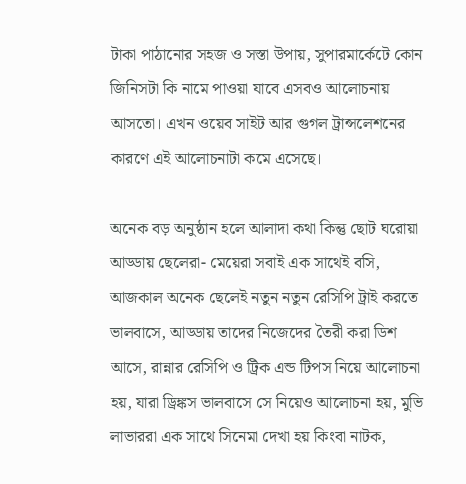টাকা পাঠানোর সহজ ও সস্তা উপায়, সুপারমার্কেটে কোন জিনিসটা কি নামে পাওয়া যাবে এসবও আলোচনায় আসতো। এখন ওয়েব সাইট আর গুগল ট্রান্সলেশনের কারণে এই আলোচনাটা কমে এসেছে।

অনেক বড় অনুষ্ঠান হলে আলাদা কথা কিন্তু ছোট ঘরোয়া আড্ডায় ছেলেরা- মেয়েরা সবাই এক সাথেই বসি, আজকাল অনেক ছেলেই নতুন নতুন রেসিপি ট্রাই করতে ভালবাসে, আড্ডায় তাদের নিজেদের তৈরী করা ডিশ আসে, রান্নার রেসিপি ও ট্রিক এন্ড টিপস নিয়ে আলোচনা হয়, যারা ড্রিঙ্কস ভালবাসে সে নিয়েও আলোচনা হয়, মুভি লাভাররা এক সাথে সিনেমা দেখা হয় কিংবা নাটক,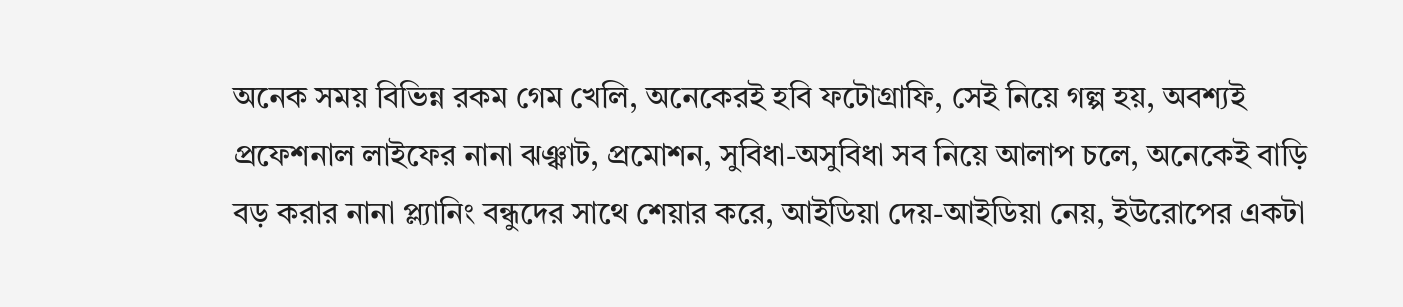অনেক সময় বিভিন্ন রকম গেম খেলি, অনেকেরই হবি ফটোগ্রাফি, সেই নিয়ে গল্প হয়, অবশ্যই প্রফেশনাল লাইফের নানা ঝঞ্ঝাট, প্রমোশন, সুবিধা-অসুবিধা সব নিয়ে আলাপ চলে, অনেকেই বাড়ি বড় করার নানা প্ল্যানিং বন্ধুদের সাথে শেয়ার করে, আইডিয়া দেয়-আইডিয়া নেয়, ইউরোপের একটা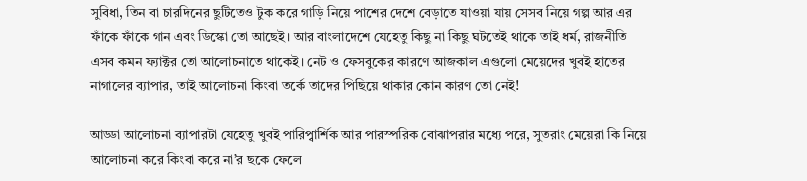সুবিধা, তিন বা চারদিনের ছুটিতেও টুক করে গাড়ি নিয়ে পাশের দেশে বেড়াতে যাওয়া যায় সেসব নিয়ে গল্প আর এর ফাঁকে ফাঁকে গান এবং ডিস্কো তো আছেই। আর বাংলাদেশে যেহেতু কিছু না কিছু ঘটতেই থাকে তাই ধর্ম, রাজনীতি এসব কমন ফ্যাক্টর তো আলোচনাতে থাকেই। নেট ও ফেসবুকের কারণে আজকাল এগুলো মেয়েদের খুবই হাতের নাগালের ব্যাপার, তাই আলোচনা কিংবা তর্কে তাদের পিছিয়ে থাকার কোন কারণ তো নেই!

আড্ডা আলোচনা ব্যাপারটা যেহেতু খুবই পারিপ্বার্শিক আর পারস্পরিক বোঝাপরার মধ্যে পরে, সুতরাং মেয়েরা কি নিয়ে আলোচনা করে কিংবা করে না’র ছকে ফেলে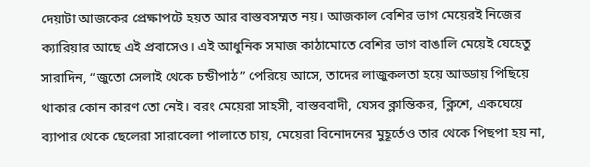দেয়াটা আজকের প্রেক্ষাপটে হয়ত আর বাস্তবসম্মত নয়। আজকাল বেশির ভাগ মেয়েরই নিজের ক্যারিয়ার আছে এই প্রবাসেও। এই আধুনিক সমাজ কাঠামোতে বেশির ভাগ বাঙালি মেয়েই যেহেতু সারাদিন, “জুতো সেলাই থেকে চন্ডীপাঠ” পেরিয়ে আসে, তাদের লাজুকলতা হয়ে আড্ডায় পিছিয়ে থাকার কোন কারণ তো নেই। বরং মেয়েরা সাহসী, বাস্তববাদী, যেসব ক্লান্তিকর, ক্লিশে, একঘেয়ে ব্যাপার থেকে ছেলেরা সারাবেলা পালাতে চায়, মেয়েরা বিনোদনের মুহূর্তেও তার থেকে পিছপা হয় না,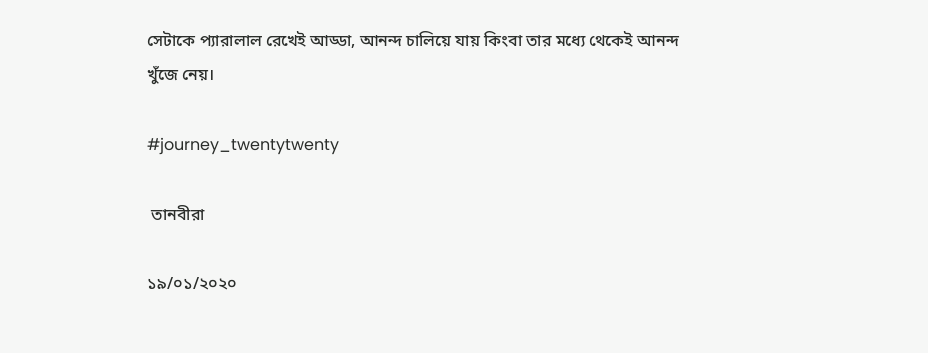সেটাকে প্যারালাল রেখেই আড্ডা, আনন্দ চালিয়ে যায় কিংবা তার মধ্যে থেকেই আনন্দ খুঁজে নেয়।

#journey_twentytwenty

 তানবীরা

১৯/০১/২০২০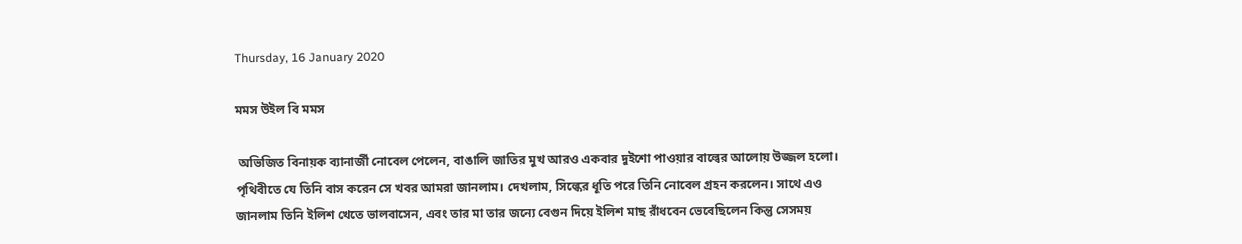Thursday, 16 January 2020

মমস উইল বি মমস

 অভিজিত বিনায়ক ব্যানার্জী নোবেল পেলেন, বাঙালি জাতির মুখ আরও একবার দুইশো পাওয়ার বাল্বের আলোয় উজ্জল হলো। পৃথিবীতে যে তিনি বাস করেন সে খবর আমরা জানলাম। দেখলাম, সিল্কের ধূতি পরে তিনি নোবেল গ্রহন করলেন। সাথে এও জানলাম তিনি ইলিশ খেতে ভালবাসেন, এবং তার মা তার জন্যে বেগুন দিয়ে ইলিশ মাছ রাঁধবেন ভেবেছিলেন কিন্তু সেসময়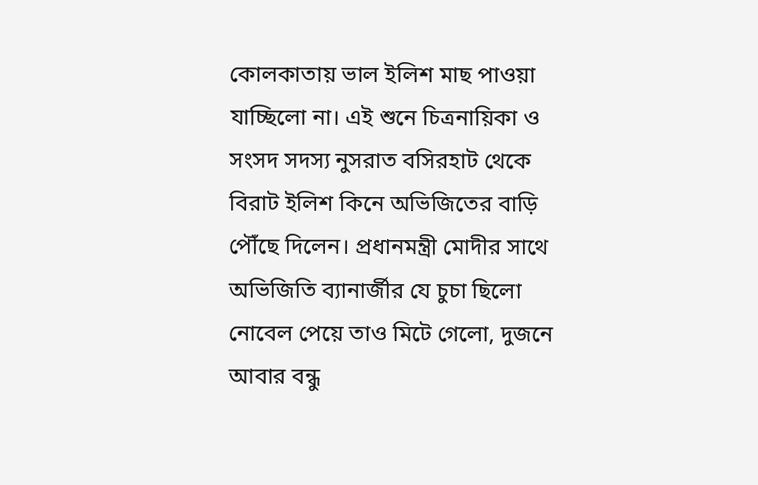কোলকাতায় ভাল ইলিশ মাছ পাওয়া যাচ্ছিলো না। এই শুনে চিত্রনায়িকা ও সংসদ সদস্য নুসরাত বসিরহাট থেকে বিরাট ইলিশ কিনে অভিজিতের বাড়ি পৌঁছে দিলেন। প্রধানমন্ত্রী মোদীর সাথে অভিজিতি ব্যানার্জীর যে চুচা ছিলো নোবেল পেয়ে তাও মিটে গেলো, দুজনে আবার বন্ধু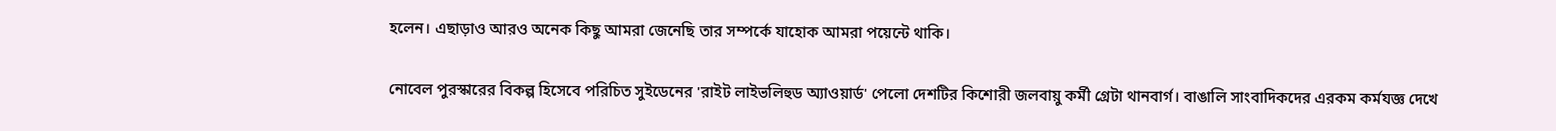হলেন। এছাড়াও আরও অনেক কিছু আমরা জেনেছি তার সম্পর্কে যাহোক আমরা পয়েন্টে থাকি।

নোবেল পুরস্কারের বিকল্প হিসেবে পরিচিত সুইডেনের 'রাইট লাইভলিহুড অ্যাওয়ার্ড' পেলো দেশটির কিশোরী জলবায়ু কর্মী গ্রেটা থানবার্গ। বাঙালি সাংবাদিকদের এরকম কর্মযজ্ঞ দেখে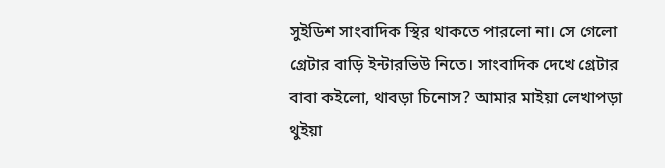সুইডিশ সাংবাদিক স্থির থাকতে পারলো না। সে গেলো গ্রেটার বাড়ি ইন্টারভিউ নিতে। সাংবাদিক দেখে গ্রেটার বাবা কইলো, থাবড়া চিনোস? আমার মাইয়া লেখাপড়া থুইয়া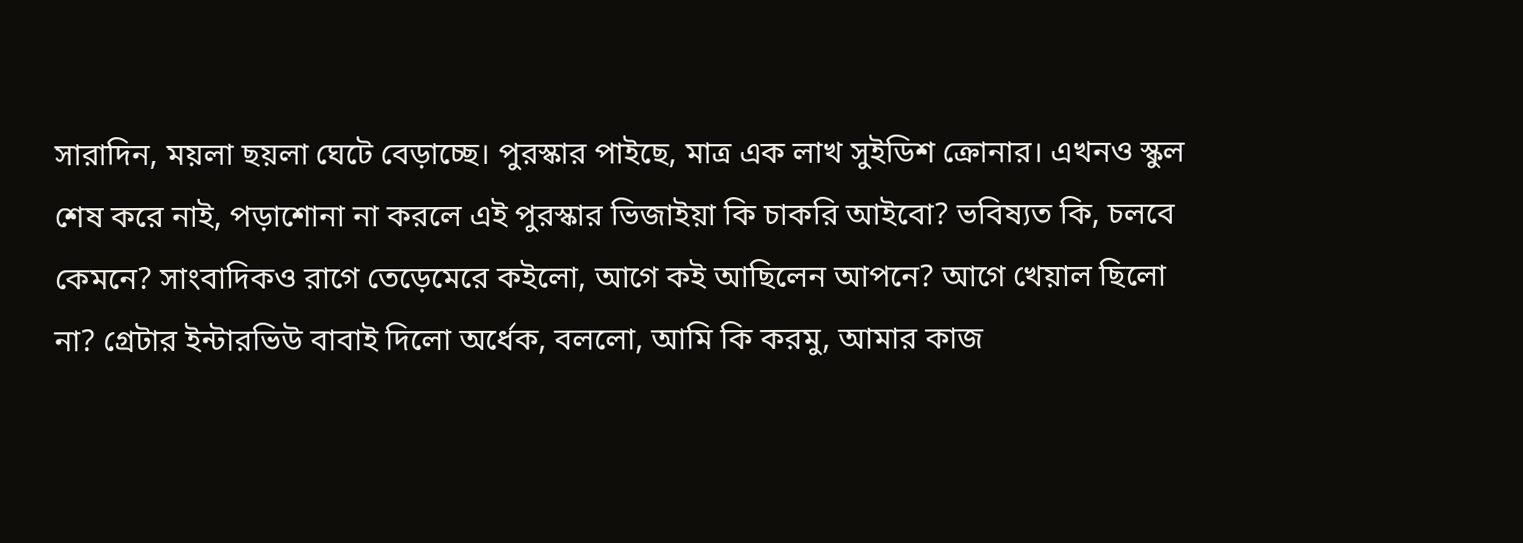সারাদিন, ময়লা ছয়লা ঘেটে বেড়াচ্ছে। পুরস্কার পাইছে, মাত্র এক লাখ সুইডিশ ক্রোনার। এখনও স্কুল শেষ করে নাই, পড়াশোনা না করলে এই পুরস্কার ভিজাইয়া কি চাকরি আইবো? ভবিষ্যত কি, চলবে কেমনে? সাংবাদিকও রাগে তেড়েমেরে কইলো, আগে কই আছিলেন আপনে? আগে খেয়াল ছিলো না? গ্রেটার ইন্টারভিউ বাবাই দিলো অর্ধেক, বললো, আমি কি করমু, আমার কাজ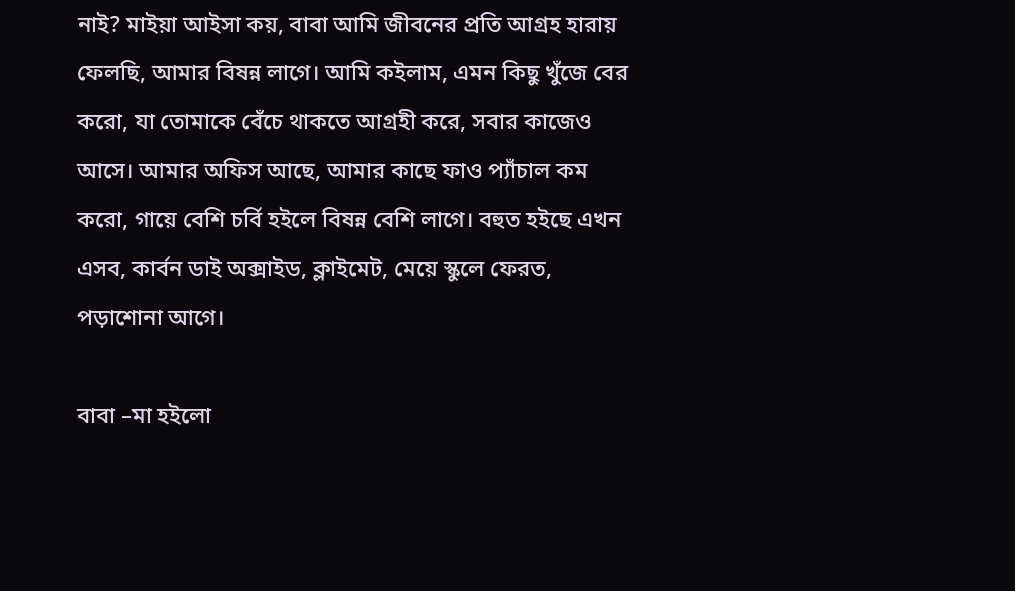নাই? মাইয়া আইসা কয়, বাবা আমি জীবনের প্রতি আগ্রহ হারায় ফেলছি, আমার বিষন্ন লাগে। আমি কইলাম, এমন কিছু খুঁজে বের করো, যা তোমাকে বেঁচে থাকতে আগ্রহী করে, সবার কাজেও আসে। আমার অফিস আছে, আমার কাছে ফাও প্যাঁচাল কম করো, গায়ে বেশি চর্বি হইলে বিষন্ন বেশি লাগে। বহুত হইছে এখন এসব, কার্বন ডাই অক্সাইড, ক্লাইমেট, মেয়ে স্কুলে ফেরত, পড়াশোনা আগে।

বাবা –মা হইলো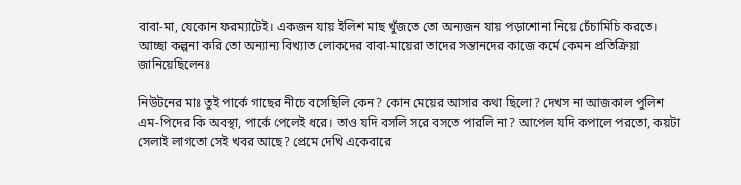বাবা-মা, যেকোন ফরম্যাটেই। একজন যায় ইলিশ মাছ খুঁজতে তো অন্যজন যায় পড়াশোনা নিয়ে চেঁচামিচি করতে। আচ্ছা কল্পনা করি তো অন্যান্য বিখ্যাত লোকদের বাবা-মায়েরা তাদের সন্তানদের কাজে কর্মে কেমন প্রতিক্রিয়া জানিয়েছিলেনঃ

নিউটনের মাঃ তুই পার্কে গাছের নীচে বসেছিলি কেন? কোন মেয়ের আসার কথা ছিলো? দেখস না আজকাল পুলিশ এম-পিদের কি অবস্থা, পার্কে পেলেই ধরে। তাও যদি বসলি সরে বসতে পারলি না? আপেল যদি কপালে পরতো, কয়টা সেলাই লাগতো সেই খবর আছে? প্রেমে দেখি একেবারে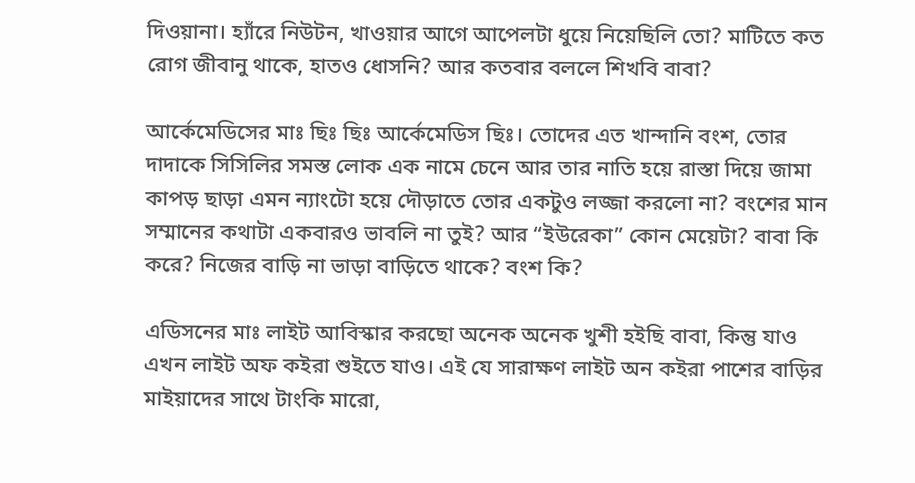দিওয়ানা। হ্যাঁরে নিউটন, খাওয়ার আগে আপেলটা ধুয়ে নিয়েছিলি তো? মাটিতে কত রোগ জীবানু থাকে, হাতও ধোসনি? আর কতবার বললে শিখবি বাবা?

আর্কেমেডিসের মাঃ ছিঃ ছিঃ আর্কেমেডিস ছিঃ। তোদের এত খান্দানি বংশ, তোর দাদাকে সিসিলির সমস্ত লোক এক নামে চেনে আর তার নাতি হয়ে রাস্তা দিয়ে জামা কাপড় ছাড়া এমন ন্যাংটো হয়ে দৌড়াতে তোর একটুও লজ্জা করলো না? বংশের মান সম্মানের কথাটা একবারও ভাবলি না তুই? আর “ইউরেকা” কোন মেয়েটা? বাবা কি করে? নিজের বাড়ি না ভাড়া বাড়িতে থাকে? বংশ কি?

এডিসনের মাঃ লাইট আবিস্কার করছো অনেক অনেক খুশী হইছি বাবা, কিন্তু যাও এখন লাইট অফ কইরা শুইতে যাও। এই যে সারাক্ষণ লাইট অন কইরা পাশের বাড়ির মাইয়াদের সাথে টাংকি মারো,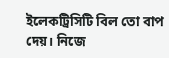ইলেকট্রিসিটি বিল তো বাপ দেয়। নিজে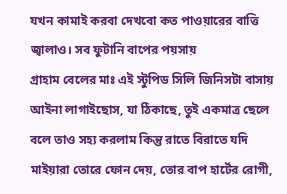যখন কামাই করবা দেখবো কত পাওয়ারের বাত্তি জ্বালাও। সব ফুটানি বাপের পয়সায়
গ্রাহাম বেলের মাঃ এই স্টুপিড সিলি জিনিসটা বাসায় আইনা লাগাইছোস, যা ঠিকাছে, তুই একমাত্র ছেলে বলে তাও সহ্য করলাম কিন্তু রাতে বিরাতে যদি মাইয়ারা তোরে ফোন দেয়, তোর বাপ হার্টের রোগী,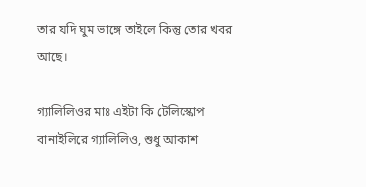তার যদি ঘুম ভাঙ্গে তাইলে কিন্তু তোর খবর আছে।

গ্যালিলিওর মাঃ এইটা কি টেলিস্কোপ বানাইলিরে গ্যালিলিও, শুধু আকাশ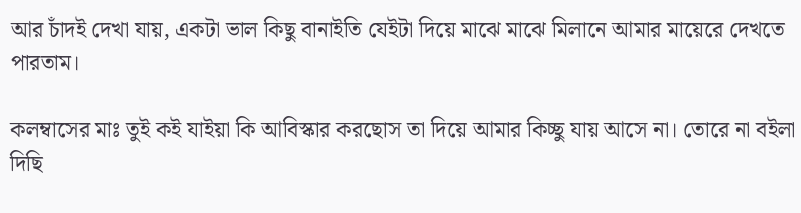আর চাঁদই দেখা যায়, একটা ভাল কিছু বানাইতি যেইটা দিয়ে মাঝে মাঝে মিলানে আমার মায়েরে দেখতে পারতাম।

কলম্বাসের মাঃ তুই কই যাইয়া কি আবিস্কার করছোস তা দিয়ে আমার কিচ্ছু যায় আসে না। তোরে না বইলা দিছি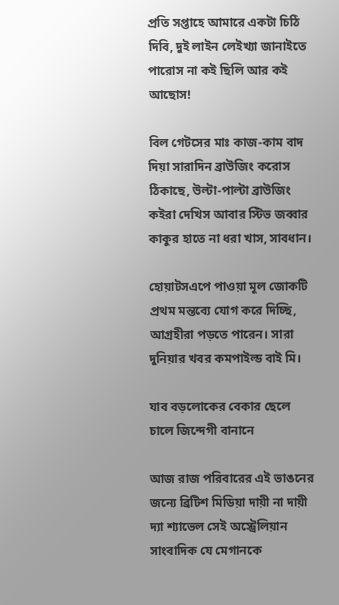প্রতি সপ্তাহে আমারে একটা চিঠি দিবি, দুই লাইন লেইখ্যা জানাইতে পারোস না কই ছিলি আর কই আছোস!

বিল গেটসের মাঃ কাজ-কাম বাদ দিয়া সারাদিন ব্রাউজিং করোস ঠিকাছে, উল্টা-পাল্টা ব্রাউজিং কইরা দেখিস আবার স্টিভ জব্বার কাকুর হাতে না ধরা খাস, সাবধান।

হোয়াটসএপে পাওয়া মূল জোকটি প্রথম মন্তব্যে যোগ করে দিচ্ছি, আগ্রহীরা পড়তে পারেন। সারা দুনিয়ার খবর কমপাইল্ড বাই মি।

যাব বড়লোকের বেকার ছেলে চালে জিন্দেগী বানানে

আজ রাজ পরিবারের এই ভাঙনের জন্যে ব্রিটিশ মিডিয়া দায়ী না দায়ী দ্যা শ্যাভেল সেই অস্ট্রেলিয়ান সাংবাদিক যে মেগানকে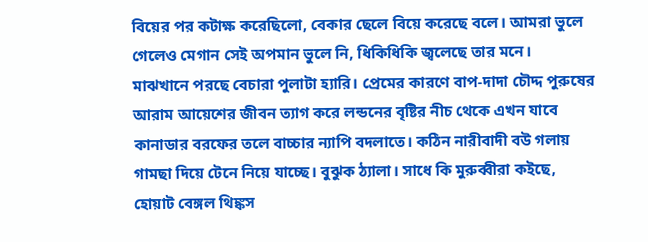বিয়ের পর কটাক্ষ করেছিলো, বেকার ছেলে বিয়ে করেছে বলে। আমরা ভুলে গেলেও মেগান সেই অপমান ভুলে নি, ধিকিধিকি জ্বলেছে তার মনে।
মাঝখানে পরছে বেচারা পুলাটা হ্যারি। প্রেমের কারণে বাপ-দাদা চৌদ্দ পুরুষের আরাম আয়েশের জীবন ত্যাগ করে লন্ডনের বৃষ্টির নীচ থেকে এখন যাবে কানাডার বরফের তলে বাচ্চার ন্যাপি বদলাতে। কঠিন নারীবাদী বউ গলায় গামছা দিয়ে টেনে নিয়ে যাচ্ছে। বুঝুক ঠ্যালা। সাধে কি মুরুব্বীরা কইছে, হোয়াট বেঙ্গল থিঙ্কস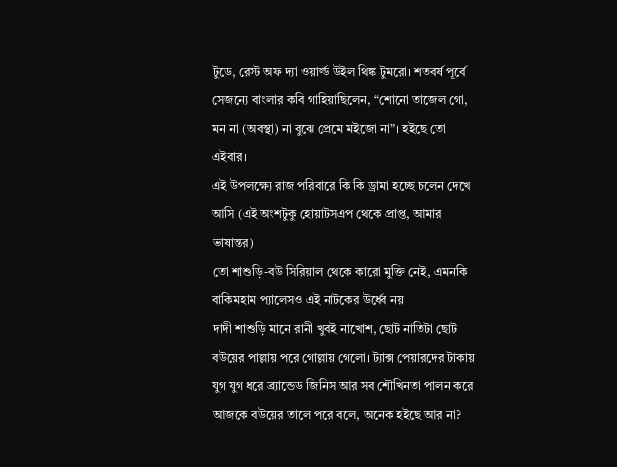টুডে, রেস্ট অফ দ্যা ওয়ার্ল্ড উইল থিঙ্ক টুমরো। শতবর্ষ পূর্বে সেজন্যে বাংলার কবি গাহিয়াছিলেন, “শোনো তাজেল গো, মন না (অবস্থা) না বুঝে প্রেমে মইজো না”। হইছে তো এইবার।
এই উপলক্ষ্যে রাজ পরিবারে কি কি ড্রামা হচ্ছে চলেন দেখে আসি (এই অংশটুকু হোয়াটসএপ থেকে প্রাপ্ত, আমার ভাষান্তর)
তো শাশুড়ি-বউ সিরিয়াল থেকে কারো মুক্তি নেই, এমনকি বাকিমহাম প্যালেসও এই নাটকের উর্ধ্বে নয়
দাদী শাশুড়ি মানে রানী খুবই নাখোশ, ছোট নাতিটা ছোট বউয়ের পাল্লায় পরে গোল্লায় গেলো। ট্যাক্স পেয়ারদের টাকায় যুগ যুগ ধরে ব্র্যান্ডেড জিনিস আর সব শৌখিনতা পালন করে আজকে বউয়ের তালে পরে বলে, অনেক হইছে আর না?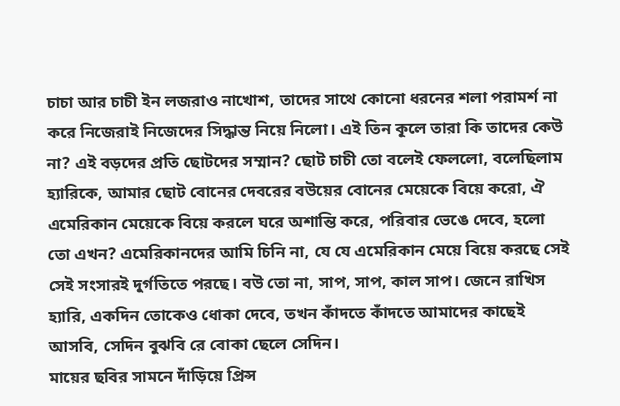চাচা আর চাচী ইন লজরাও নাখোশ, তাদের সাথে কোনো ধরনের শলা পরামর্শ না করে নিজেরাই নিজেদের সিদ্ধান্ত নিয়ে নিলো। এই তিন কূলে তারা কি তাদের কেউ না? এই বড়দের প্রতি ছোটদের সম্মান? ছোট চাচী তো বলেই ফেললো, বলেছিলাম হ্যারিকে, আমার ছোট বোনের দেবরের বউয়ের বোনের মেয়েকে বিয়ে করো, ঐ এমেরিকান মেয়েকে বিয়ে করলে ঘরে অশান্তি করে, পরিবার ভেঙে দেবে, হলো তো এখন? এমেরিকানদের আমি চিনি না, যে যে এমেরিকান মেয়ে বিয়ে করছে সেই সেই সংসারই দুর্গতিতে পরছে। বউ তো না, সাপ, সাপ, কাল সাপ। জেনে রাখিস হ্যারি, একদিন তোকেও ধোকা দেবে, তখন কাঁদতে কাঁদতে আমাদের কাছেই আসবি, সেদিন বুঝবি রে বোকা ছেলে সেদিন।
মায়ের ছবির সামনে দাঁড়িয়ে প্রিন্স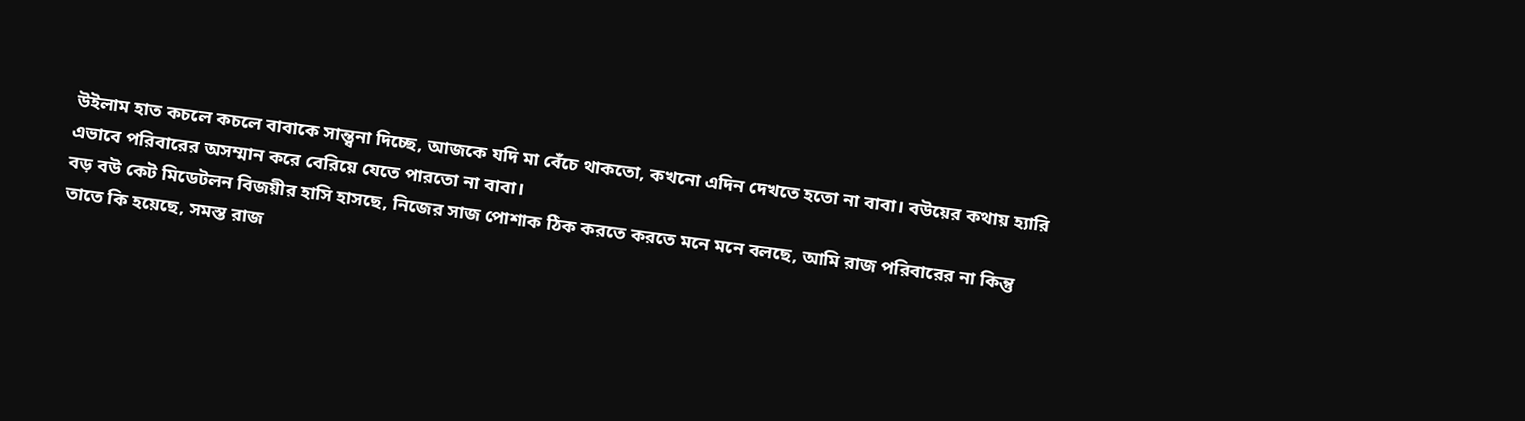উইলাম হাত কচলে কচলে বাবাকে সান্ত্বনা দিচ্ছে, আজকে যদি মা বেঁচে থাকতো, কখনো এদিন দেখতে হতো না বাবা। বউয়ের কথায় হ্যারি এভাবে পরিবারের অসম্মান করে বেরিয়ে যেতে পারতো না বাবা।
বড় বউ কেট মিডেটলন বিজয়ীর হাসি হাসছে, নিজের সাজ পোশাক ঠিক করতে করতে মনে মনে বলছে, আমি রাজ পরিবারের না কিন্তু তাতে কি হয়েছে, সমস্ত রাজ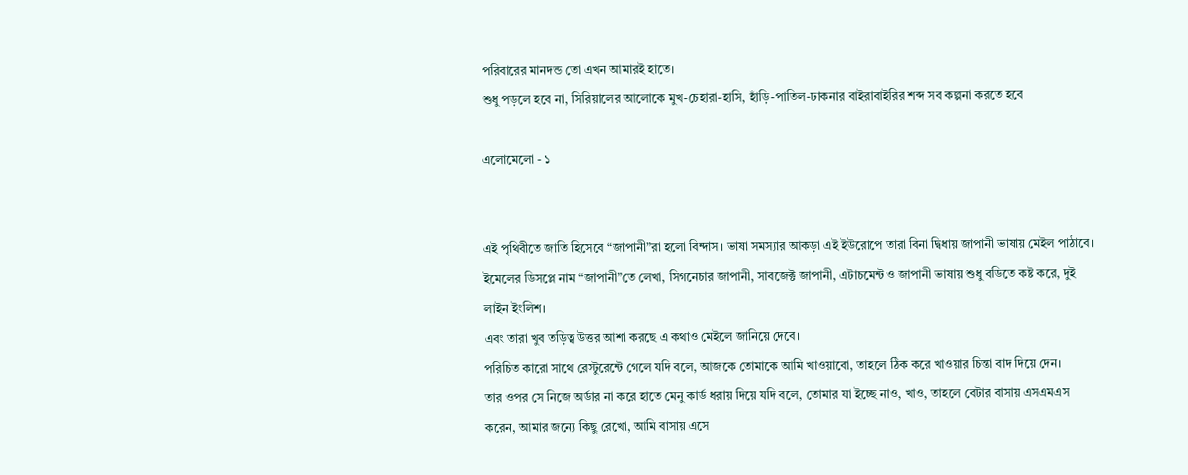পরিবারের মানদন্ড তো এখন আমারই হাতে।
শুধু পড়লে হবে না, সিরিয়ালের আলোকে মুখ-চেহারা-হাসি, হাঁড়ি-পাতিল-ঢাকনার বাইরাবাইরির শব্দ সব কল্পনা করতে হবে

এলোমেলো - ১


এই পৃথিবীতে জাতি হিসেবে “জাপানী”রা হলো বিন্দাস। ভাষা সমস্যার আকড়া এই ইউরোপে তারা বিনা দ্বিধায় জাপানী ভাষায় মেইল পাঠাবে। ইমেলের ডিসপ্লে নাম “জাপানী”তে লেখা, সিগনেচার জাপানী, সাবজেক্ট জাপানী, এটাচমেন্ট ও জাপানী ভাষায় শুধু বডিতে কষ্ট করে, দুই লাইন ইংলিশ।
এবং তারা খুব তড়িত্ব উত্তর আশা করছে এ কথাও মেইলে জানিয়ে দেবে।
পরিচিত কারো সাথে রেস্টুরেন্টে গেলে যদি বলে, আজকে তোমাকে আমি খাওয়াবো, তাহলে ঠিক করে খাওয়ার চিন্তা বাদ দিয়ে দেন।
তার ওপর সে নিজে অর্ডার না করে হাতে মেনু কার্ড ধরায় দিয়ে যদি বলে, তোমার যা ইচ্ছে নাও, খাও, তাহলে বেটার বাসায় এসএমএস করেন, আমার জন্যে কিছু রেখো, আমি বাসায় এসে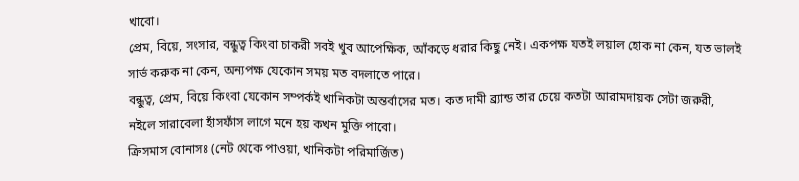খাবো।
প্রেম, বিয়ে, সংসার, বন্ধুত্ব কিংবা চাকরী সবই খুব আপেক্ষিক, আঁকড়ে ধরার কিছু নেই। একপক্ষ যতই লয়াল হোক না কেন, যত ভালই সার্ভ করুক না কেন, অন্যপক্ষ যেকোন সময় মত বদলাতে পারে।
বন্ধুত্ব, প্রেম, বিয়ে কিংবা যেকোন সম্পর্কই খানিকটা অন্তর্বাসের মত। কত দামী ব্র্যান্ড তার চেয়ে কতটা আরামদায়ক সেটা জরুরী, নইলে সারাবেলা হাঁসফাঁস লাগে মনে হয় কখন মুক্তি পাবো।
ক্রিসমাস বোনাসঃ (নেট থেকে পাওয়া, খানিকটা পরিমার্জিত)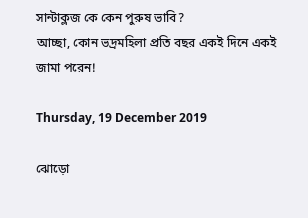সান্টাক্লজ কে কেন পুরুষ ভাবি?
আচ্ছা, কোন ভদ্রমহিলা প্রতি বছর একই দিনে একই জামা পরেন!

Thursday, 19 December 2019

ঝোড়ো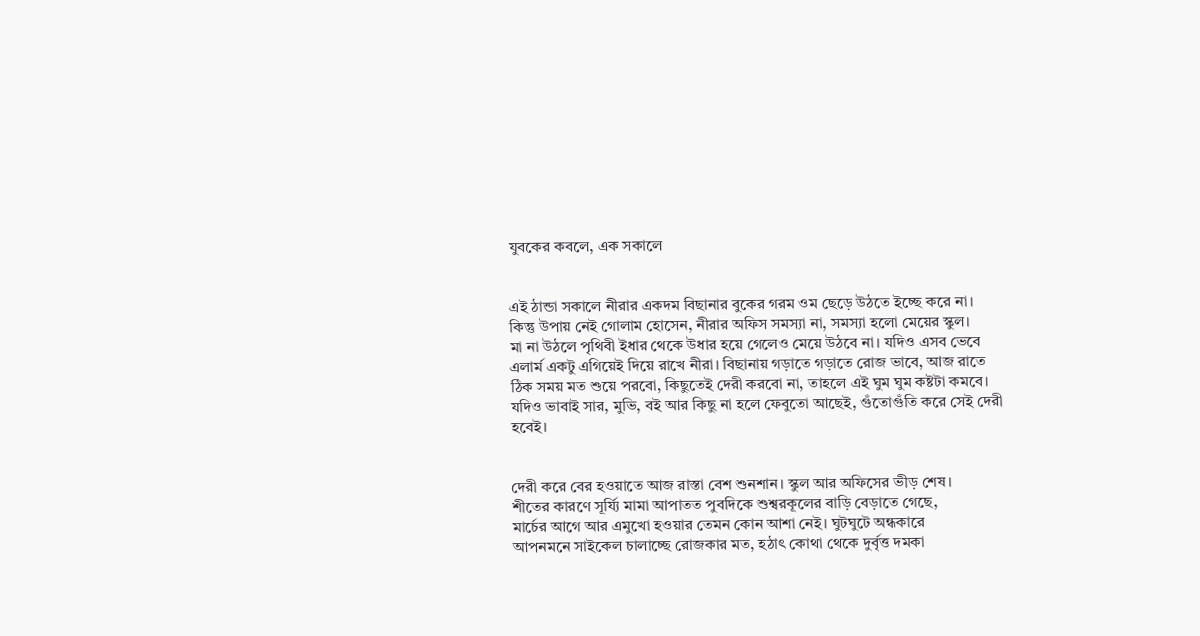যুবকের কবলে, এক সকালে


এই ঠান্ডা সকালে নীরার একদম বিছানার বুকের গরম ওম ছেড়ে উঠতে ইচ্ছে করে না।
কিন্তু উপায় নেই গোলাম হোসেন, নীরার অফিস সমস্যা না, সমস্যা হলো মেয়ের স্কুল।
মা না উঠলে পৃথিবী ইধার থেকে উধার হয়ে গেলেও মেয়ে উঠবে না। যদিও এসব ভেবে
এলার্ম একটু এগিয়েই দিয়ে রাখে নীরা। বিছানায় গড়াতে গড়াতে রোজ ভাবে, আজ রাতে
ঠিক সময় মত শুয়ে পরবো, কিছুতেই দেরী করবো না, তাহলে এই ঘুম ঘুম কষ্টটা কমবে।
যদিও ভাবাই সার, মুভি, বই আর কিছু না হলে ফেবুতো আছেই, গুঁতোগুঁতি করে সেই দেরী
হবেই।


দেরী করে বের হওয়াতে আজ রাস্তা বেশ শুনশান। স্কুল আর অফিসের ভীড় শেষ।
শীতের কারণে সূর্য্যি মামা আপাতত পুবদিকে শুশ্বরকূলের বাড়ি বেড়াতে গেছে,
মার্চের আগে আর এমুখো হওয়ার তেমন কোন আশা নেই। ঘুটঘুটে অন্ধকারে
আপনমনে সাইকেল চালাচ্ছে রোজকার মত, হঠাৎ কোথা থেকে দুর্বৃত্ত দমকা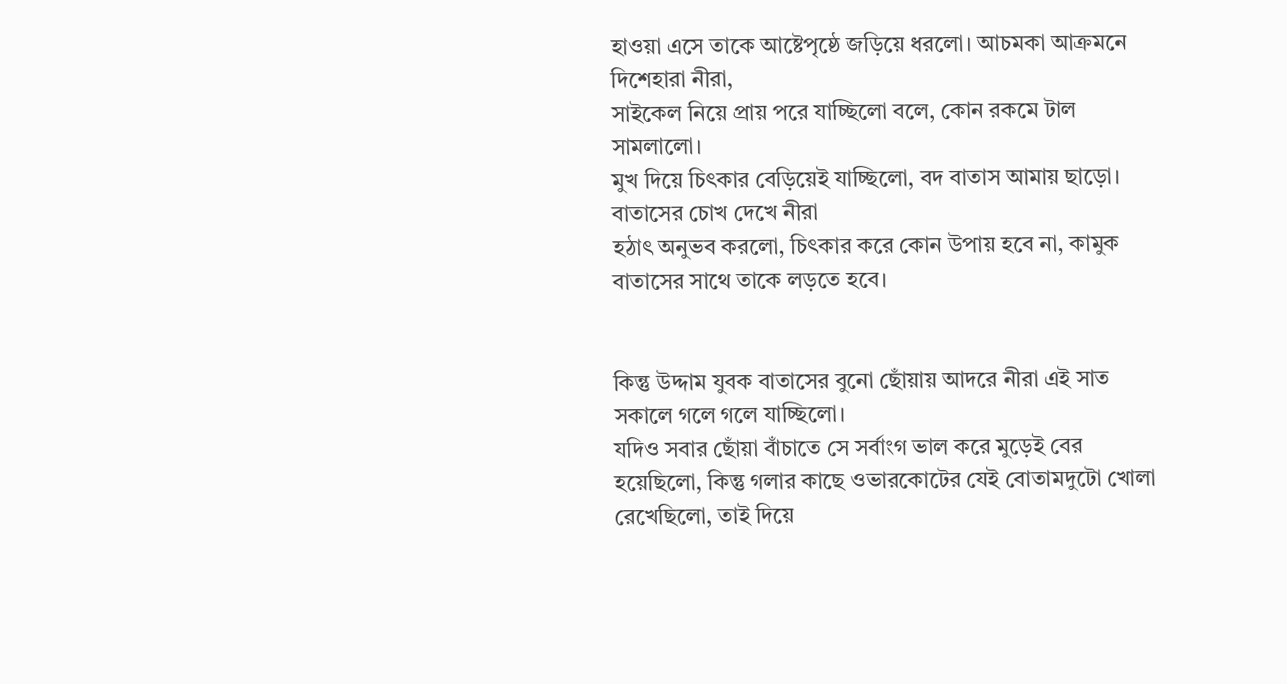হাওয়া এসে তাকে আষ্টেপৃষ্ঠে জড়িয়ে ধরলো। আচমকা আক্রমনে দিশেহারা নীরা,
সাইকেল নিয়ে প্রায় পরে যাচ্ছিলো বলে, কোন রকমে টাল সামলালো।
মুখ দিয়ে চিৎকার বেড়িয়েই যাচ্ছিলো, বদ বাতাস আমায় ছাড়ো। বাতাসের চোখ দেখে নীরা
হঠাৎ অনুভব করলো, চিৎকার করে কোন উপায় হবে না, কামুক বাতাসের সাথে তাকে লড়তে হবে।


কিন্তু উদ্দাম যুবক বাতাসের বুনো ছোঁয়ায় আদরে নীরা এই সাত সকালে গলে গলে যাচ্ছিলো।
যদিও সবার ছোঁয়া বাঁচাতে সে সর্বাংগ ভাল করে মুড়েই বের হয়েছিলো, কিন্তু গলার কাছে ওভারকোটের যেই বোতামদুটো খোলা রেখেছিলো, তাই দিয়ে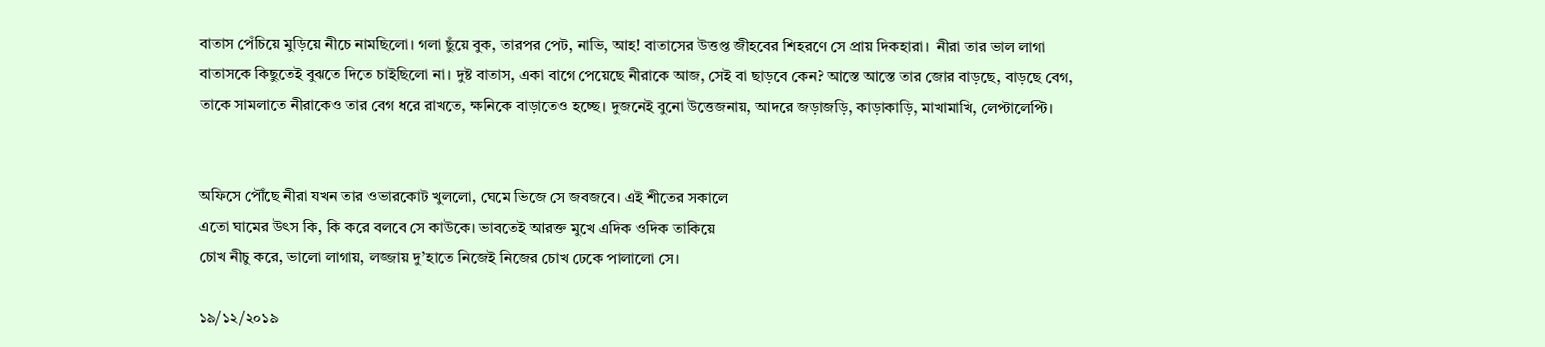বাতাস পেঁচিয়ে মুড়িয়ে নীচে নামছিলো। গলা ছুঁয়ে বুক, তারপর পেট, নাভি, আহ! বাতাসের উত্তপ্ত জীহবের শিহরণে সে প্রায় দিকহারা।  নীরা তার ভাল লাগা বাতাসকে কিছুতেই বুঝতে দিতে চাইছিলো না। দুষ্ট বাতাস, একা বাগে পেয়েছে নীরাকে আজ, সেই বা ছাড়বে কেন? আস্তে আস্তে তার জোর বাড়ছে, বাড়ছে বেগ, তাকে সামলাতে নীরাকেও তার বেগ ধরে রাখতে, ক্ষনিকে বাড়াতেও হচ্ছে। দুজনেই বুনো উত্তেজনায়, আদরে জড়াজড়ি, কাড়াকাড়ি, মাখামাখি, লেপ্টালেপ্টি।


অফিসে পৌঁছে নীরা যখন তার ওভারকোট খুললো, ঘেমে ভিজে সে জবজবে। এই শীতের সকালে
এতো ঘামের উৎস কি, কি করে বলবে সে কাউকে। ভাবতেই আরক্ত মুখে এদিক ওদিক তাকিয়ে
চোখ নীচু করে, ভালো লাগায়, লজ্জায় দু’হাতে নিজেই নিজের চোখ ঢেকে পালালো সে।

১৯/১২/২০১৯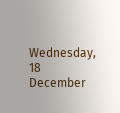Wednesday, 18 December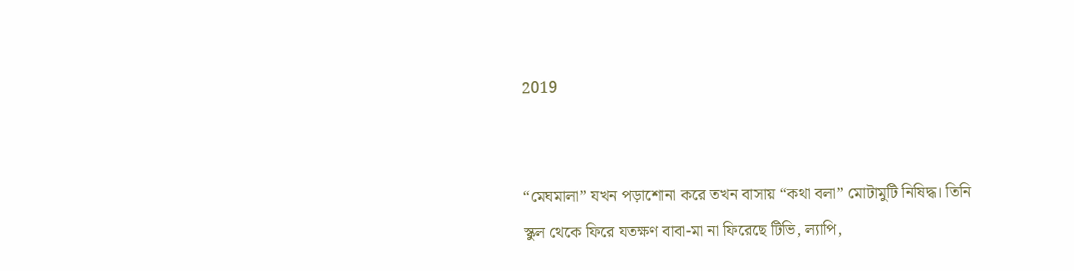2019


“মেঘমালা” যখন পড়াশোনা করে তখন বাসায় “কথা বলা” মোটামুটি নিষিদ্ধ। তিনি স্কুল থেকে ফিরে যতক্ষণ বাবা-মা না ফিরেছে টিভি, ল্যাপি,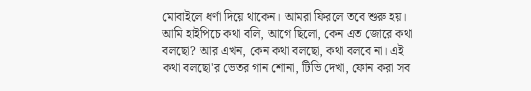মোবাইলে ধর্ণা দিয়ে থাকেন। আমরা ফিরলে তবে শুরু হয়। আমি হাইপিচে কথা বলি, আগে ছিলো, কেন এত জোরে কথা বলছো? আর এখন, কেন কথা বলছো, কথা বলবে না। এই কথা বলছো'র ভেতর গান শোনা, টিভি দেখা, ফোন করা সব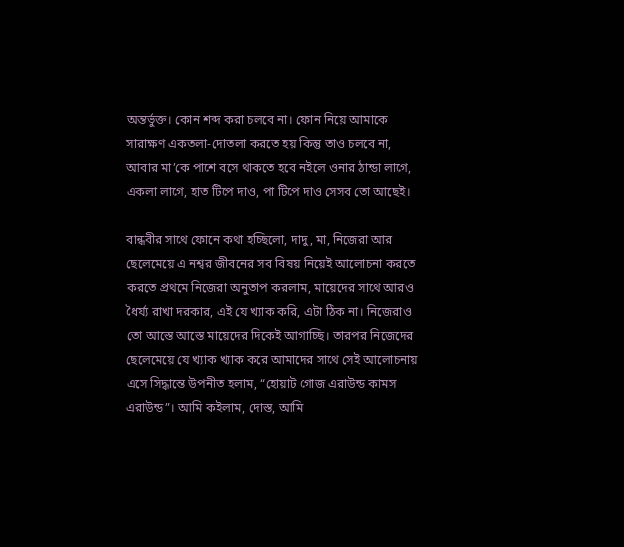অন্তর্ভুক্ত। কোন শব্দ করা চলবে না। ফোন নিয়ে আমাকে সারাক্ষণ একতলা-দোতলা করতে হয় কিন্তু তাও চলবে না, আবার মা’কে পাশে বসে থাকতে হবে নইলে ওনার ঠান্ডা লাগে, একলা লাগে, হাত টিপে দাও, পা টিপে দাও সেসব তো আছেই।

বান্ধবীর সাথে ফোনে কথা হচ্ছিলো, দাদু, মা, নিজেরা আর ছেলেমেয়ে এ নশ্বর জীবনের সব বিষয় নিয়েই আলোচনা করতে করতে প্রথমে নিজেরা অনুতাপ করলাম, মায়েদের সাথে আরও ধৈর্য্য রাখা দরকার, এই যে খ্যাক করি, এটা ঠিক না। নিজেরাও তো আস্তে আস্তে মায়েদের দিকেই আগাচ্ছি। তারপর নিজেদের ছেলেমেয়ে যে খ্যাক খ্যাক করে আমাদের সাথে সেই আলোচনায় এসে সিদ্ধান্তে উপনীত হলাম, “হোয়াট গোজ এরাউন্ড কামস এরাউন্ড”। আমি কইলাম, দোস্ত, আমি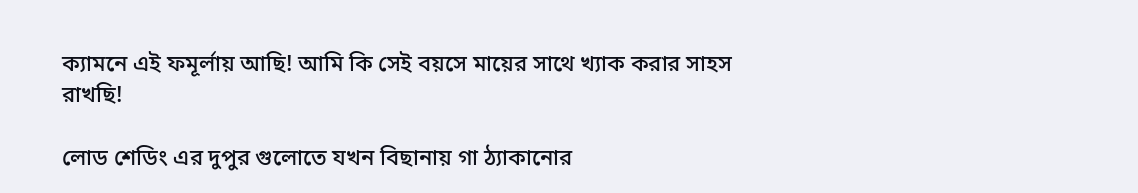ক্যামনে এই ফমূর্লায় আছি! আমি কি সেই বয়সে মায়ের সাথে খ্যাক করার সাহস রাখছি!

লোড শেডিং এর দুপুর গুলোতে যখন বিছানায় গা ঠ্যাকানোর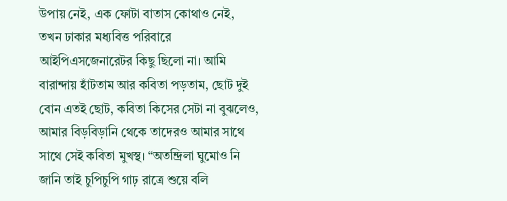উপায় নেই, এক ফোটা বাতাস কোথাও নেই, তখন ঢাকার মধ্যবিত্ত পরিবারে আইপিএসজেনারেটর কিছু ছিলো না। আমি বারান্দায় হাঁটতাম আর কবিতা পড়তাম, ছোট দুই বোন এতই ছোট, কবিতা কিসের সেটা না বুঝলেও, আমার বিড়বিড়ানি থেকে তাদেরও আমার সাথে সাথে সেই কবিতা মুখস্থ। “অতন্দ্রিলা ঘুমোও নি জানি তাই চুপিচুপি গাঢ় রাত্রে শুয়ে বলি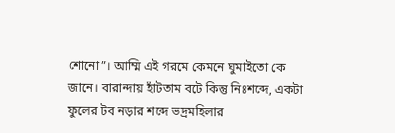শোনো”। আম্মি এই গরমে কেমনে ঘুমাইতো কে জানে। বারান্দায় হাঁটতাম বটে কিন্তু নিঃশব্দে, একটা ফুলের টব নড়ার শব্দে ভদ্রমহিলার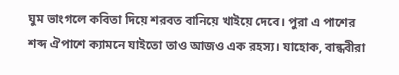ঘুম ভাংগলে কবিতা দিয়ে শরবত বানিয়ে খাইয়ে দেবে। পুরা এ পাশের শব্দ ঐপাশে ক্যামনে যাইতো তাও আজও এক রহস্য। যাহোক, বান্ধবীরা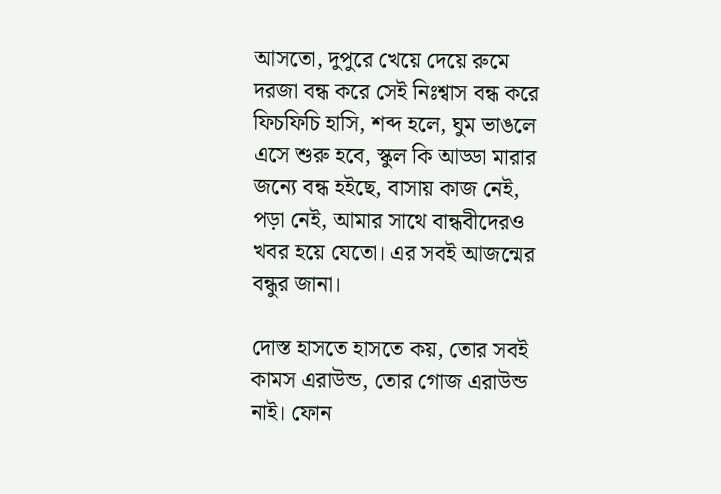আসতো, দুপুরে খেয়ে দেয়ে রুমে দরজা বন্ধ করে সেই নিঃশ্বাস বন্ধ করে ফিচফিচি হাসি, শব্দ হলে, ঘুম ভাঙলে এসে শুরু হবে, স্কুল কি আড্ডা মারার জন্যে বন্ধ হইছে, বাসায় কাজ নেই, পড়া নেই, আমার সাথে বান্ধবীদেরও খবর হয়ে যেতো। এর সবই আজন্মের বন্ধুর জানা।

দোস্ত হাসতে হাসতে কয়, তোর সবই কামস এরাউন্ড, তোর গোজ এরাউন্ড নাই। ফোন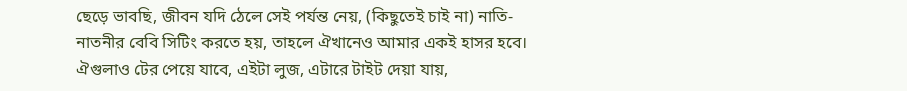ছেড়ে ভাবছি, জীবন যদি ঠেলে সেই পর্যন্ত নেয়, (কিছুতেই চাই না) নাতি-নাতনীর বেবি সিটিং করতে হয়, তাহলে ঐখানেও আমার একই হাসর হবে। ঐগুলাও টের পেয়ে যাবে, এইটা লুজ, এটারে টাইট দেয়া যায়,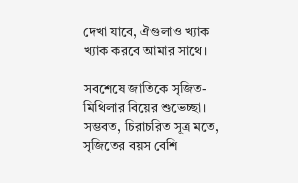দেখা যাবে, ঐগুলাও খ্যাক খ্যাক করবে আমার সাথে।

সবশেষে জাতিকে সৃজিত-মিথিলার বিয়ের শুভেচ্ছা। সম্ভবত, চিরাচরিত সূত্র মতে, সৃজিতের বয়স বেশি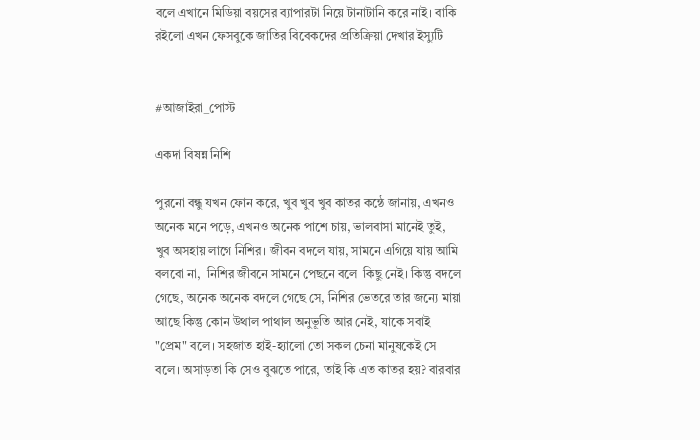বলে এখানে মিডিয়া বয়সের ব্যাপারটা নিয়ে টানাটানি করে নাই। বাকি রইলো এখন ফেসবুকে জাতির বিবেকদের প্রতিক্রিয়া দেখার ইস্যুটি


#আজাইরা_পোস্ট

একদা বিষন্ন নিশি

পুরনো বন্ধু যখন ফোন করে, খুব খুব খুব কাতর কন্ঠে জানায়, এখনও অনেক মনে পড়ে, এখনও অনেক পাশে চায়, ভালবাসা মানেই তুই, খুব অসহায় লাগে নিশির। জীবন বদলে যায়, সামনে এগিয়ে যায় আমি বলবো না,  নিশির জীবনে সামনে পেছনে বলে  কিছু নেই। কিন্তু বদলে গেছে, অনেক অনেক বদলে গেছে সে, নিশির ভেতরে তার জন্যে মায়া আছে কিন্তু কোন উথাল পাথাল অনুভূতি আর নেই, যাকে সবাই "প্রেম" বলে। সহজাত হাই-হ্যালো তো সকল চেনা মানুষকেই সে বলে। অসাড়তা কি সেও বুঝতে পারে, তাই কি এত কাতর হয়? বারবার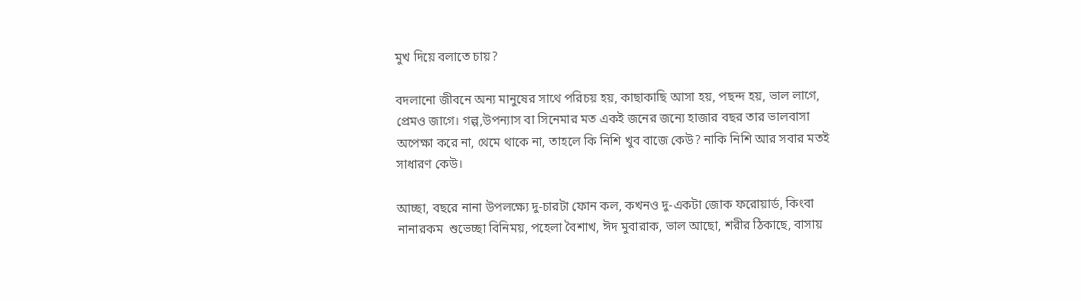মুখ দিয়ে বলাতে চায়?

বদলানো জীবনে অন্য মানুষের সাথে পরিচয় হয়, কাছাকাছি আসা হয়, পছন্দ হয়, ভাল লাগে, প্রেমও জাগে। গল্প,উপন্যাস বা সিনেমার মত একই জনের জন্যে হাজার বছর তার ভালবাসা অপেক্ষা করে না, থেমে থাকে না, তাহলে কি নিশি খুব বাজে কেউ? নাকি নিশি আর সবার মতই সাধারণ কেউ।

আচ্ছা, বছরে নানা উপলক্ষ্যে দু-চারটা ফোন কল, কখনও দু-একটা জোক ফরোয়ার্ড, কিংবা নানারকম  শুভেচ্ছা বিনিময়, পহেলা বৈশাখ, ঈদ মুবারাক, ভাল আছো, শরীর ঠিকাছে, বাসায়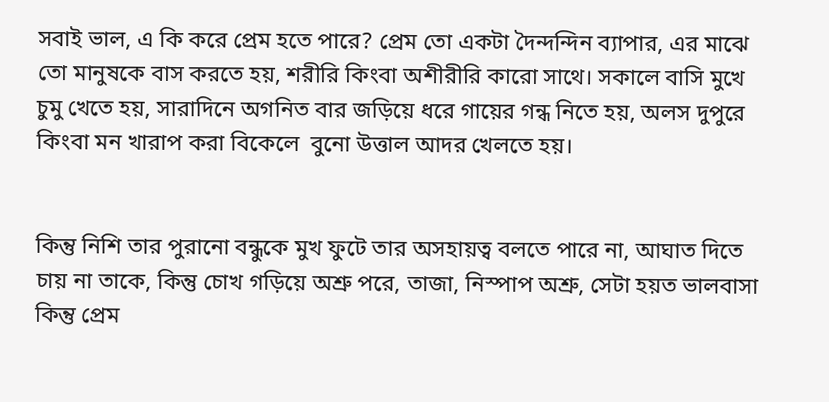সবাই ভাল, এ কি করে প্রেম হতে পারে? প্রেম তো একটা দৈন্দন্দিন ব্যাপার, এর মাঝে তো মানুষকে বাস করতে হয়, শরীরি কিংবা অশীরীরি কারো সাথে। সকালে বাসি মুখে চুমু খেতে হয়, সারাদিনে অগনিত বার জড়িয়ে ধরে গায়ের গন্ধ নিতে হয়, অলস দুপুরে কিংবা মন খারাপ করা বিকেলে  বুনো উত্তাল আদর খেলতে হয়।


কিন্তু নিশি তার পুরানো বন্ধুকে মুখ ফুটে তার অসহায়ত্ব বলতে পারে না, আঘাত দিতে চায় না তাকে, কিন্তু চোখ গড়িয়ে অশ্রু পরে, তাজা, নিস্পাপ অশ্রু, সেটা হয়ত ভালবাসা কিন্তু প্রেম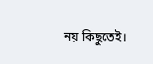নয় কিছুতেই।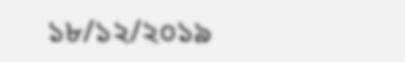১৮/১২/২০১৯